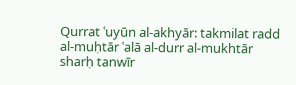Qurrat ʿuyūn al-akhyār: takmilat radd al-muḥtār ʿalā al-durr al-mukhtār sharḥ tanwīr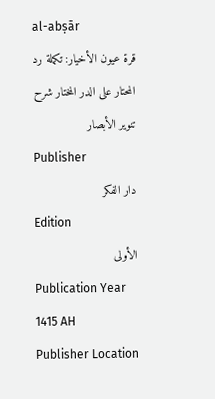al-abṣār
قرة عيون الأخيار: تكملة رد المحتار على الدر المختار شرح تنوير الأبصار
Publisher
دار الفكر
Edition
الأولى
Publication Year
1415 AH
Publisher Location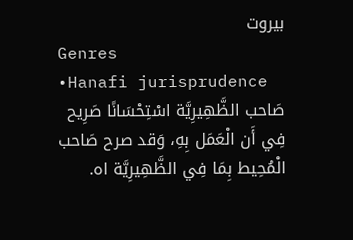بيروت
Genres
•Hanafi jurisprudence
صَاحب الظَّهِيرِيَّة اسْتِحْسَانًا صَرِيح فِي أَن الْعَمَل بِهِ، وَقد صرح صَاحب الْمُحِيط بِمَا فِي الظَّهِيرِيَّة اه.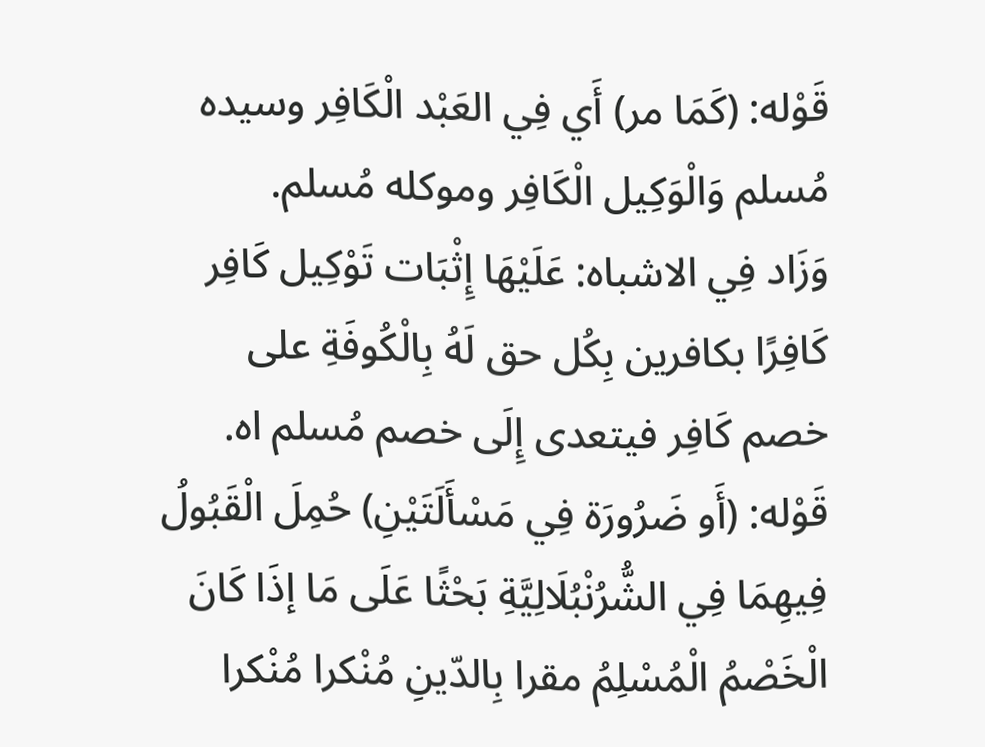قَوْله: (كَمَا مر) أَي فِي العَبْد الْكَافِر وسيده مُسلم وَالْوَكِيل الْكَافِر وموكله مُسلم.
وَزَاد فِي الاشباه: عَلَيْهَا إِثْبَات تَوْكِيل كَافِر كَافِرًا بكافرين بِكُل حق لَهُ بِالْكُوفَةِ على خصم كَافِر فيتعدى إِلَى خصم مُسلم اه.
قَوْله: (أَو ضَرُورَة فِي مَسْأَلَتَيْنِ) حُمِلَ الْقَبُولُ فِيهِمَا فِي الشُّرُنْبُلَالِيَّةِ بَحْثًا عَلَى مَا إذَا كَانَ الْخَصْمُ الْمُسْلِمُ مقرا بِالدّينِ مُنْكرا مُنْكرا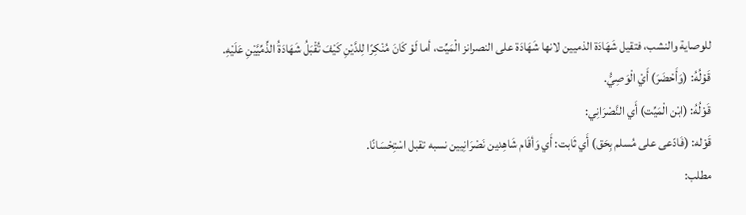للوصاية والنشب، فتقيل شَهَادَة الذميين لانها شَهَادَة على النصرانز الْمَيِّت، أما لَوْ كَانَ مُنْكِرًا لِلدَّيْنِ كَيْفَ تُقْبَلُ شَهَادَةُ الذِّمِّيَّيْنِ عَلَيْهِ.
قَوْلُهُ: (وَأَحْضَرَ) أَيْ الْوَصِيُّ.
قَوْلُهُ: (ابْن الْمَيِّت) أَي النَّصْرَانِي:
قَوْله: (فَادّعى على مُسلم بِحَق) أَي ثَابت: أَي وَأقَام شَاهِدين نَصْرَانِيين نسبه تقبل اسْتِحْسَانًا.
مطلب: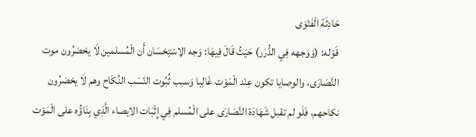حَادِثَة الْفَتْوَى
قَوْله: (وَوَجهه فِي الدُّرَر) حَيْثُ قَالَ فِيهَا: وَجه الِاسْتِحْسَان أَن الْمُسلمين لَا يحْضرُون موت النَّصَارَى، والوصايا تكون عِنْد الْمَوْت غَالِبا وَسبب ثُبُوت النّسَب النِّكَاح وهم لَا يحْضرُون نكاحهم، فَلَو لم تقبل شَهَادَة النَّصَارَى على الْمُسلم فِي إِثْبَات الايصاء الَّذِي بِنَاؤُه على الْمَوْت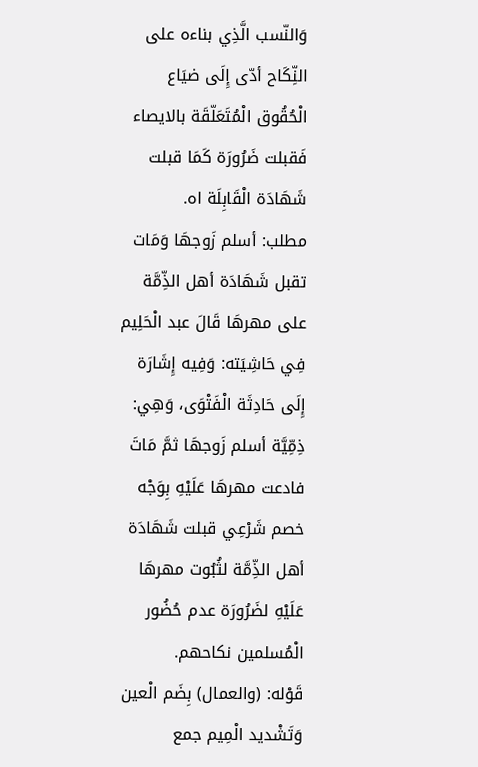وَالنّسب الَّذِي بناءه على النِّكَاح أدّى إِلَى ضيَاع الْحُقُوق الْمُتَعَلّقَة بالايصاء فَقبلت ضَرُورَة كَمَا قبلت شَهَادَة الْقَابِلَة اه.
مطلب: أسلم زَوجهَا وَمَات تقبل شَهَادَة أهل الذِّمَّة على مهرهَا قَالَ عبد الْحَلِيم فِي حَاشِيَته: وَفِيه إِشَارَة إِلَى حَادِثَة الْفَتْوَى، وَهِي: ذِمِّيَّة أسلم زَوجهَا ثمَّ مَاتَ فادعت مهرهَا عَلَيْهِ بِوَجْه خصم شَرْعِي قبلت شَهَادَة أهل الذِّمَّة لثُبُوت مهرهَا عَلَيْهِ لضَرُورَة عدم حُضُور الْمُسلمين نكاحهم.
قَوْله: (والعمال) بِضَم الْعين وَتَشْديد الْمِيم جمع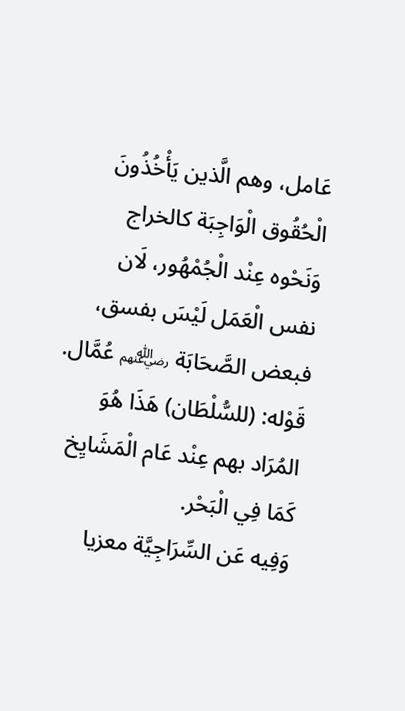عَامل، وهم الَّذين يَأْخُذُونَ الْحُقُوق الْوَاجِبَة كالخراج وَنَحْوه عِنْد الْجُمْهُور، لَان نفس الْعَمَل لَيْسَ بفسق، فبعض الصَّحَابَة ﵃ عُمَّال.
قَوْله: (للسُّلْطَان) هَذَا هُوَ المُرَاد بهم عِنْد عَام الْمَشَايِخ كَمَا فِي الْبَحْر.
وَفِيه عَن السِّرَاجِيَّة معزيا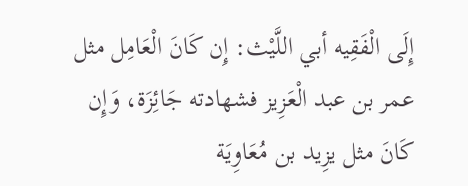إِلَى الْفَقِيه أبي اللَّيْث: إِن كَانَ الْعَامِل مثل عمر بن عبد الْعَزِيز فشهادته جَائِزَة، وَإِن كَانَ مثل يزِيد بن مُعَاوِيَة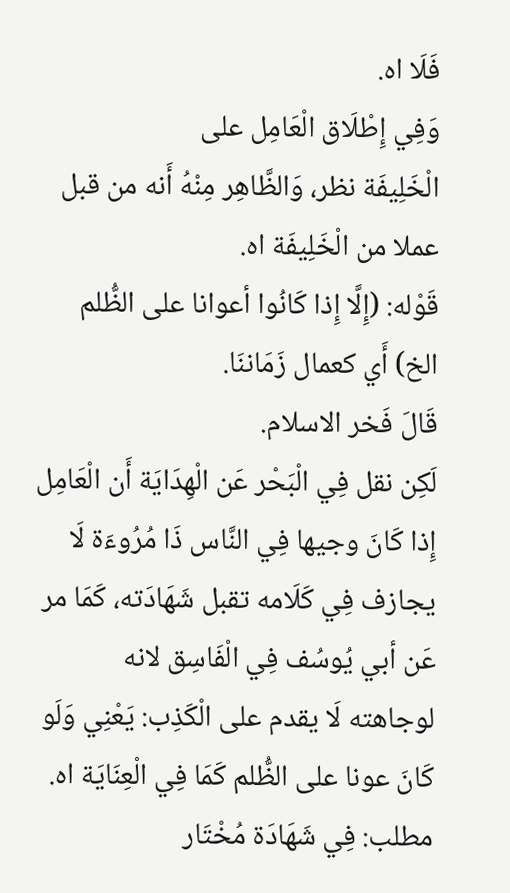فَلَا اه.
وَفِي إِطْلَاق الْعَامِل على
الْخَلِيفَة نظر، وَالظَّاهِر مِنْهُ أَنه من قبل عملا من الْخَلِيفَة اه.
قَوْله: (إِلَّا إِذا كَانُوا أعوانا على الظُّلم الخ) أَي كعمال زَمَاننَا.
قَالَ فَخر الاسلام.
لَكِن نقل فِي الْبَحْر عَن الْهِدَايَة أَن الْعَامِل إِذا كَانَ وجيها فِي النَّاس ذَا مُرُوءَة لَا يجازف فِي كَلَامه تقبل شَهَادَته، كَمَا مر عَن أبي يُوسُف فِي الْفَاسِق لانه لوجاهته لَا يقدم على الْكَذِب: يَعْنِي وَلَو كَانَ عونا على الظُّلم كَمَا فِي الْعِنَايَة اه.
مطلب: فِي شَهَادَة مُخْتَار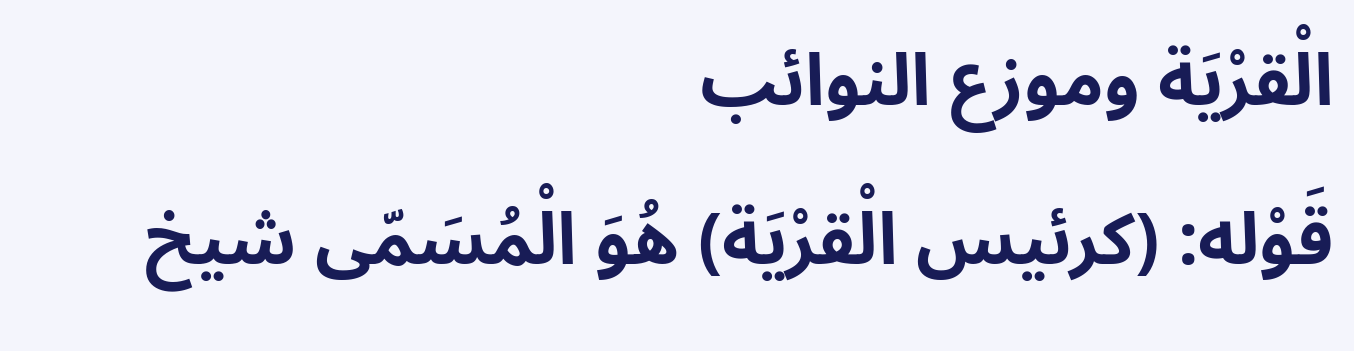الْقرْيَة وموزع النوائب
قَوْله: (كرئيس الْقرْيَة) هُوَ الْمُسَمّى شيخ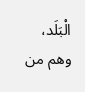الْبَلَد، وهم من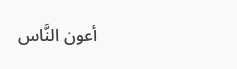أعون النَّاس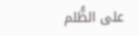على الظُّلم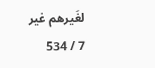لغَيرهم غير
7 / 534